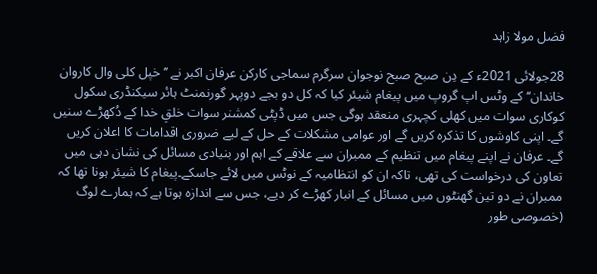فضل مولا زاہد

28جولائی 2021ء کے دِن صبح صبح نوجوان سرگرم سماجی کارکن عرفان اکبر نے ’’خپل کلی وال کاروان خاندان‘‘ کے وٹس اپ گروپ میں پیغام شیئر کیا کہ کل دو بجے دوپہر گورنمنٹ ہائر سیکنڈری سکول کوکاری سوات میں کھلی کچہری منعقد ہوگی جس میں ڈپٹی کمشنر سوات خلقِ خدا کے دُکھڑے سنیں گے۔ اپنی کاوشوں کا تذکرہ کریں گے اور عوامی مشکلات کے حل کے لیے ضروری اقدامات کا اعلان کریں گے۔ عرفان نے اپنے پیغام میں تنظیم کے ممبران سے علاقے کے اہم اور بنیادی مسائل کی نشان دہی میں تعاون کی درخواست کی تھی، تاکہ ان کو انتظامیہ کے نوٹس میں لائے جاسکے۔پیغام کا شیئر ہونا تھا کہ ممبران نے دو تین گھنٹوں میں مسائل کے انبار کھڑے کر دیے، جس سے اندازہ ہوتا ہے کہ ہمارے لوگ (خصوصی طور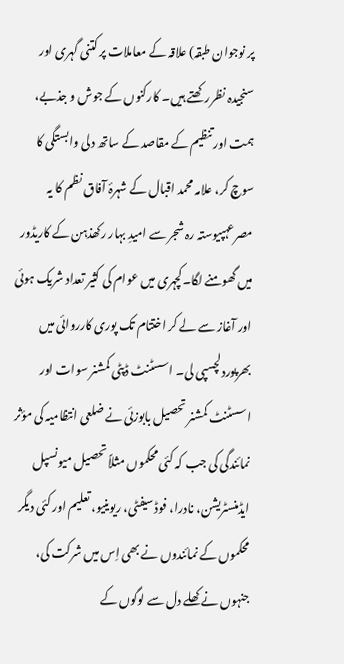پر نوجوان طبقہ) علاقہ کے معاملات پر کتنی گہری اور سنجیدہ نظررکھتے ہیں۔ کارکنوں کے جوش و جذبے، ہمت اور تنظیم کے مقاصد کے ساتھ دلی وابستگی کا سوچ کر، علامہ محمد اقبال کے شہرۂ آفاق نظم کا یہ مصرعہپیوستہ رہ شجر سے امیدِ بہار رکھذہن کے کاریڈور میں گھومنے لگا۔کچہری میں عوام کی کثیر تعداد شریک ہوئی اور آغاز سے لے کر اختتام تک پوری کارروائی میں بھرپوردلچسپی لی۔ اسسٹنٹ ڈپٹی کمشنر سوات اور اسسٹنٹ کمشنر تحصیل بابوزئی نے ضلعی انتظامیہ کی مؤثر نمائندگی کی جب کہ کئی محکموں مثلاً تحصیل میونسپل ایڈمنسٹریشن، نادرا، فوڈ سیفٹی، ریوینیو، تعلیم اور کئی دیگر محکموں کے نمائندوں نے بھی اِس میں شرکت کی، جنہوں نے کھلے دل سے لوگوں کے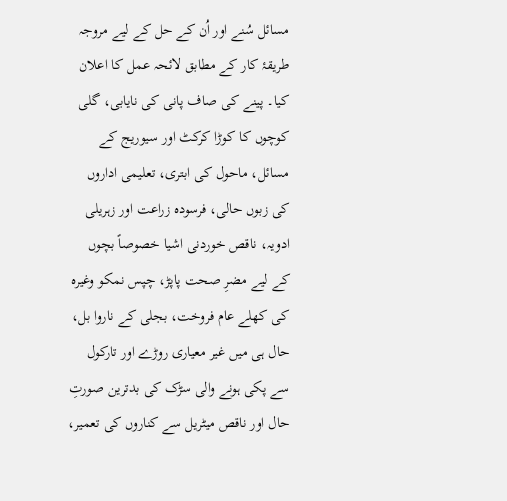مسائل سُنے اور اُن کے حل کے لیے مروجہ طریقۂ کار کے مطابق لائحہ عمل کا اعلان کیا۔ پینے کی صاف پانی کی نایابی، گلی کوچوں کا کوڑا کرکٹ اور سیوریج کے مسائل، ماحول کی ابتری، تعلیمی اداروں کی زبوں حالی، فرسودہ زراعت اور زہریلی ادویہ، ناقص خوردنی اشیا خصوصاً بچوں کے لیے مضرِ صحت پاپڑ، چپس نمکو وغیرہ کی کھلے عام فروخت، بجلی کے ناروا بل، حال ہی میں غیر معیاری روڑے اور تارکول سے پکی ہونے والی سڑک کی بدترین صورتِ حال اور ناقص میٹریل سے کناروں کی تعمیر،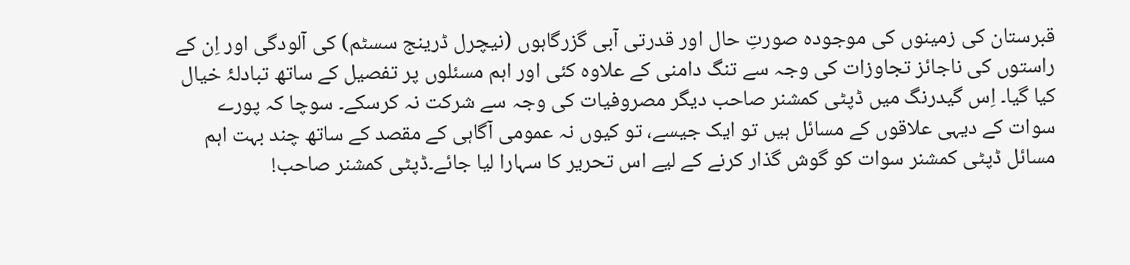قبرستان کی زمینوں کی موجودہ صورتِ حال اور قدرتی آبی گزرگاہوں (نیچرل ڈرینج سسٹم) کی آلودگی اور اِن کے راستوں کی ناجائز تجاوزات کی وجہ سے تنگ دامنی کے علاوہ کئی اور اہم مسئلوں پر تفصیل کے ساتھ تبادلۂ خیال کیا گیا۔ اِس گیدرنگ میں ڈپٹی کمشنر صاحب دیگر مصروفیات کی وجہ سے شرکت نہ کرسکے۔ سوچا کہ پورے سوات کے دیہی علاقوں کے مسائل ہیں تو ایک جیسے، تو کیوں نہ عمومی آگاہی کے مقصد کے ساتھ چند بہت اہم مسائل ڈپٹی کمشنر سوات کو گوش گذار کرنے کے لیے اس تحریر کا سہارا لیا جائے۔ڈپٹی کمشنر صاحب!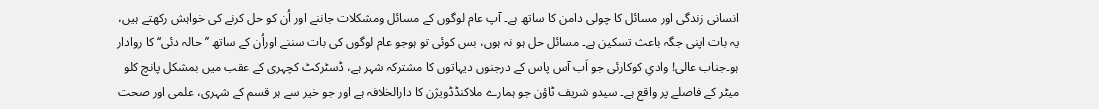انسانی زندگی اور مسائل کا چولی دامن کا ساتھ ہے۔ آپ عام لوگوں کے مسائل ومشکلات جاننے اور اُن کو حل کرنے کی خواہش رکھتے ہیں، یہ بات اپنی جگہ باعث تسکین ہے۔ مسائل حل ہو نہ ہوں، بس کوئی تو ہوجو عام لوگوں کی بات سننے اوراُن کے ساتھ ’’حالہ دئی‘‘ کا روادار ہو۔جناب عالی! وادیِ کوکارئی جو اَب آس پاس کے درجنوں دیہاتوں کا مشترکہ شہر ہے، ڈسٹرکٹ کچہری کے عقب میں بمشکل پانچ کلو میٹر کے فاصلے پر واقع ہے۔ سیدو شریف ٹاؤن جو ہمارے ملاکنڈڈویژن کا دارالخلافہ ہے اور جو خیر سے ہر قسم کے شہری، علمی اور صحت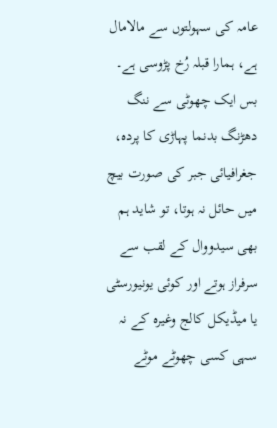عامہ کی سہولتوں سے مالامال ہے، ہمارا قبلہ رُخ پڑوسی ہے۔ بس ایک چھوٹی سے ننگ دھڑنگ بدنما پہاڑی کا پردہ، جغرافیائی جبر کی صورت بیچ میں حائل نہ ہوتا، تو شاید ہم بھی سیدووال کے لقب سے سرفراز ہوتے اور کوئی یونیورسٹی یا میڈیکل کالج وغیرہ کے نہ سہی کسی چھوٹے موٹے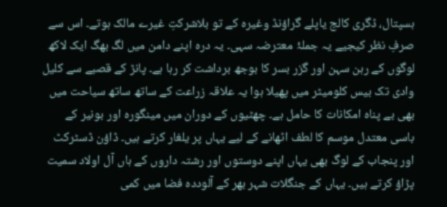ہسپتال، ڈگری کالج یاپلے گراؤنڈ وغیرہ کے تو بلاشرکتِ غیرے مالک ہوتے۔ اس سے صرفِ نظر کیجیے یہ جملۂ معترضہ سہی۔ یہ درہ اپنے دامن میں لگ بھگ ایک لاکھ لوگوں کے رہن سہن اور گزر بسر کا بوجھ برداشت کر رہا ہے۔ پانڑ کے قصبے سے کلیل وادی تک بیس کلومیٹر میں پھیلا ہوا یہ علاقہ زراعت کے ساتھ ساتھ سیاحت میں بھی بے پناہ امکانات کا حامل ہے۔ چھٹیوں کے دوران میں مینگورہ اور بونیر کے باسی معتدل موسم کا لطف اٹھانے کے لیے یہاں پر یلغار کرتے ہیں۔ ڈاؤن ڈسٹرکٹ اور پنجاب کے لوگ بھی یہاں اپنے دوستوں اور رشتہ داروں کے ہاں آل اولاد سمیت پڑاؤ کرتے ہیں۔ یہاں کے جنگلات شہر بھر کے آلوددہ فضا میں کمی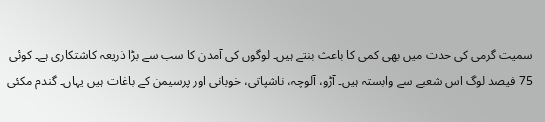سمیت گرمی کی حدت میں بھی کمی کا باعث بنتے ہیں۔ لوگوں کی آمدن کا سب سے بڑا ذریعہ کاشتکاری ہے۔ کوئی 75 فیصد لوگ اس شعبے سے وابستہ ہیں۔ آڑو، آلوچہ، ناشپاتی، خوبانی اور پرسیمن کے باغات ہیں یہاں۔ گندم مکئی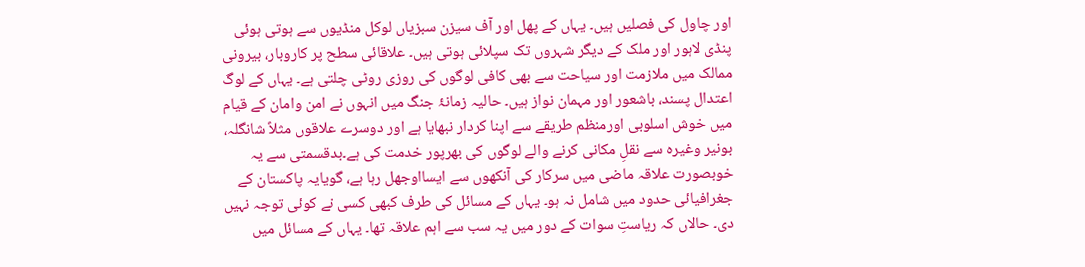اور چاول کی فصلیں ہیں۔ یہاں کے پھل اور آف سیزن سبزیاں لوکل منڈیوں سے ہوتی ہوئی پنڈی لاہور اور ملک کے دیگر شہروں تک سپلائی ہوتی ہیں۔ علاقائی سطح پر کاروبار، بیرونی ممالک میں ملازمت اور سیاحت سے بھی کافی لوگوں کی روزی روٹی چلتی ہے۔ یہاں کے لوگ اعتدال پسند، باشعور اور مہمان نواز ہیں۔ حالیہ زمانۂ جنگ میں انہوں نے امن وامان کے قیام میں خوش اسلوبی اورمنظم طریقے سے اپنا کردار نبھایا ہے اور دوسرے علاقوں مثلاً شانگلہ، بونیر وغیرہ سے نقلِ مکانی کرنے والے لوگوں کی بھرپور خدمت کی ہے۔بدقسمتی سے یہ خوبصورت علاقہ ماضی میں سرکار کی آنکھوں سے ایسااوجھل رہا ہے، گویایہ پاکستان کے جغرافیائی حدود میں شامل نہ ہو۔ یہاں کے مسائل کی طرف کبھی کسی نے کوئی توجہ نہیں دی۔ حالاں کہ ریاستِ سوات کے دور میں یہ سب سے اہم علاقہ تھا۔ یہاں کے مسائل میں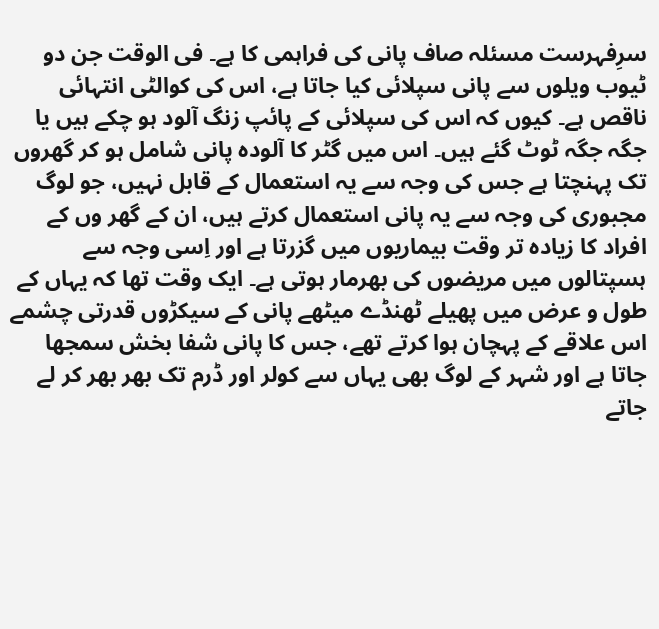سرِفہرست مسئلہ صاف پانی کی فراہمی کا ہے۔ فی الوقت جن دو ٹیوب ویلوں سے پانی سپلائی کیا جاتا ہے، اس کی کوالٹی انتہائی ناقص ہے۔ کیوں کہ اس کی سپلائی کے پائپ زنگ آلود ہو چکے ہیں یا جگہ جگہ ٹوٹ گئے ہیں۔ اس میں گٹر کا آلودہ پانی شامل ہو کر گھروں تک پہنچتا ہے جس کی وجہ سے یہ استعمال کے قابل نہیں، جو لوگ مجبوری کی وجہ سے یہ پانی استعمال کرتے ہیں، ان کے گھر وں کے افراد کا زیادہ تر وقت بیماریوں میں گزرتا ہے اور اِسی وجہ سے ہسپتالوں میں مریضوں کی بھرمار ہوتی ہے۔ ایک وقت تھا کہ یہاں کے طول و عرض میں پھیلے ٹھنڈے میٹھے پانی کے سیکڑوں قدرتی چشمے اس علاقے کے پہچان ہوا کرتے تھے، جس کا پانی شفا بخش سمجھا جاتا ہے اور شہر کے لوگ بھی یہاں سے کولر اور ڈرم تک بھر بھر کر لے جاتے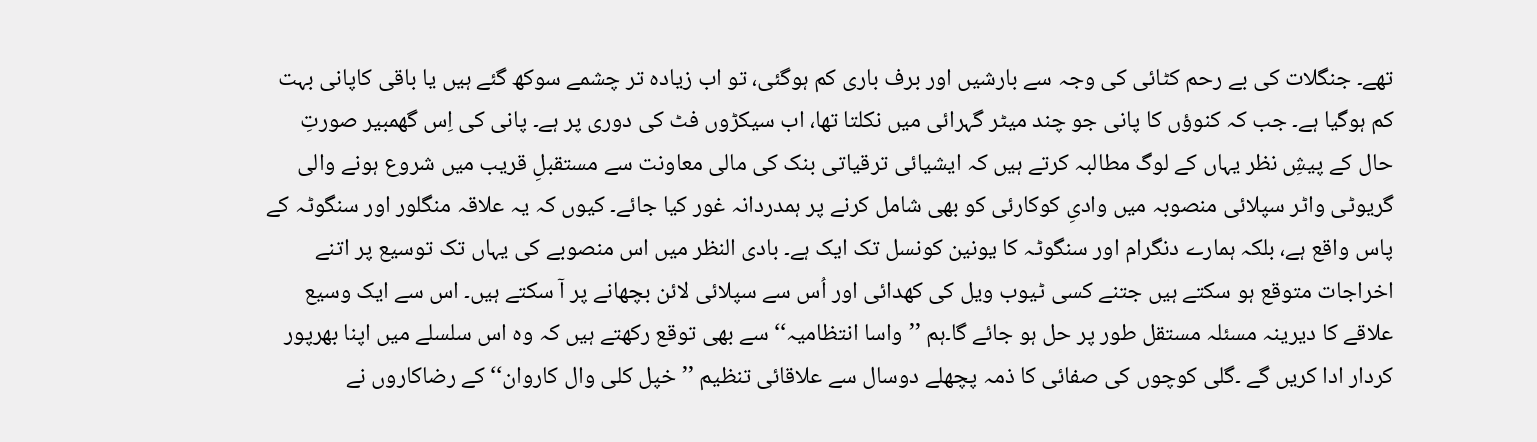تھے۔ جنگلات کی بے رحم کٹائی کی وجہ سے بارشیں اور برف باری کم ہوگئی، تو اب زیادہ تر چشمے سوکھ گئے ہیں یا باقی کاپانی بہت کم ہوگیا ہے۔ جب کہ کنوؤں کا پانی جو چند میٹر گہرائی میں نکلتا تھا، اب سیکڑوں فٹ کی دوری پر ہے۔ پانی کی اِس گھمبیر صورتِ حال کے پیشِ نظر یہاں کے لوگ مطالبہ کرتے ہیں کہ ایشیائی ترقیاتی بنک کی مالی معاونت سے مستقبلِ قریب میں شروع ہونے والی گریوٹی واٹر سپلائی منصوبہ میں وادیِ کوکارئی کو بھی شامل کرنے پر ہمدردانہ غور کیا جائے۔ کیوں کہ یہ علاقہ منگلور اور سنگوٹہ کے پاس واقع ہے، بلکہ ہمارے دنگرام اور سنگوٹہ کا یونین کونسل تک ایک ہے۔ بادی النظر میں اس منصوبے کی یہاں تک توسیع پر اتنے اخراجات متوقع ہو سکتے ہیں جتنے کسی ٹیوب ویل کی کھدائی اور اُس سے سپلائی لائن بچھانے پر آ سکتے ہیں۔ اس سے ایک وسیع علاقے کا دیرینہ مسئلہ مستقل طور پر حل ہو جائے گا۔ہم ’’واسا انتظامیہ‘‘ سے بھی توقع رکھتے ہیں کہ وہ اس سلسلے میں اپنا بھرپور کردار ادا کریں گے ۔گلی کوچوں کی صفائی کا ذمہ پچھلے دوسال سے علاقائی تنظیم ’’خپل کلی وال کاروان‘‘ کے رضاکاروں نے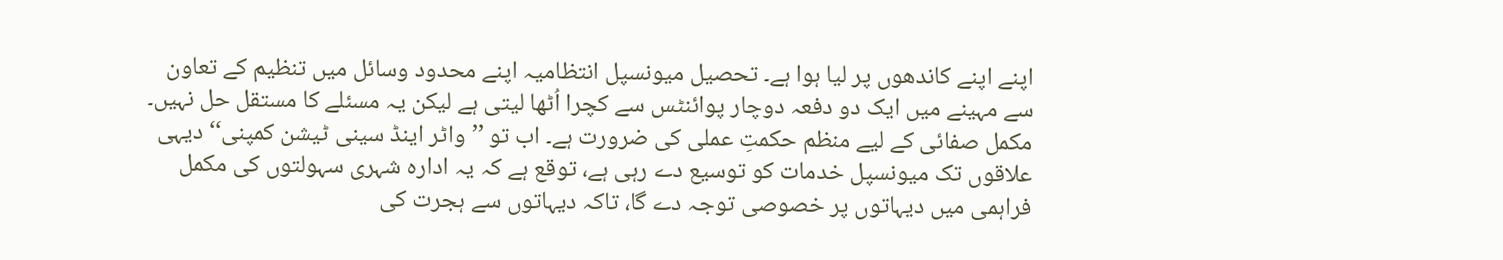اپنے اپنے کاندھوں پر لیا ہوا ہے۔ تحصیل میونسپل انتظامیہ اپنے محدود وسائل میں تنظیم کے تعاون سے مہینے میں ایک دو دفعہ دوچار پوائنٹس سے کچرا اُٹھا لیتی ہے لیکن یہ مسئلے کا مستقل حل نہیں۔ مکمل صفائی کے لیے منظم حکمتِ عملی کی ضرورت ہے۔ اب تو ’’واٹر اینڈ سینی ٹیشن کمپنی‘‘ دیہی علاقوں تک میونسپل خدمات کو توسیع دے رہی ہے، توقع ہے کہ یہ ادارہ شہری سہولتوں کی مکمل فراہمی میں دیہاتوں پر خصوصی توجہ دے گا، تاکہ دیہاتوں سے ہجرت کی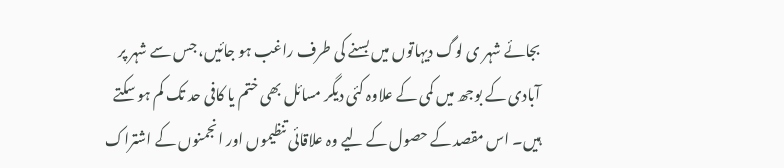بجائے شہر ی لوگ دیہاتوں میں بسنے کی طرف راغب ہو جائیں، جس سے شہر پر آبادی کے بوجھ میں کمی کے علاوہ کئی دیگر مسائل بھی ختم یا کافی حد تک کم ہو سکتے ہیں۔ اس مقصد کے حصول کے لیے وہ علاقائی تنظیموں اور انجمنوں کے اشتراک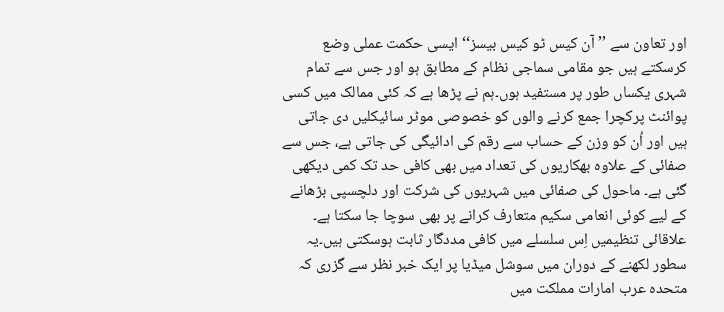اور تعاون سے ’’آن کیس ٹو کیس بیسز‘‘ ایسی حکمت عملی وضع کرسکتے ہیں جو مقامی سماجی نظام کے مطابق ہو اور جس سے تمام شہری یکساں طور پر مستفید ہوں۔ہم نے پڑھا ہے کہ کئی ممالک میں کسی پوائنٹ پرکچرا جمع کرنے والوں کو خصوصی موٹر سائیکلیں دی جاتی ہیں اور اُن کو وزن کے حساب سے رقم کی ادائیگی کی جاتی ہے، جس سے صفائی کے علاوہ بھکاریوں کی تعداد میں بھی کافی حد تک کمی دیکھی گئی ہے۔ ماحول کی صفائی میں شہریوں کی شرکت اور دلچسپی بڑھانے کے لیے کوئی انعامی سکیم متعارف کرانے پر بھی سوچا جا سکتا ہے۔ علاقائی تنظیمیں اِس سلسلے میں کافی مددگار ثابت ہوسکتی ہیں۔یہ سطور لکھنے کے دوران میں سوشل میڈیا پر ایک خبر نظر سے گزری کہ متحدہ عرب امارات مملکت میں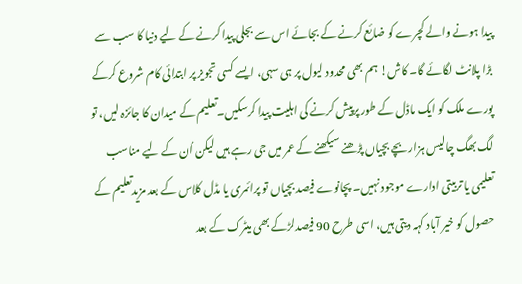پیدا ہونے والے کچرے کو ضائع کرنے کے بجائے اس سے بجلی پیدا کرنے کے لیے دنیا کا سب سے بڑا پلانٹ لگائے گا۔ کاش! ہم بھی محدود لیول پر ہی سہی، ایسے کسی تجویز پر ابتدائی کام شروع کرکے پورے ملک کو ایک ماڈل کے طور پرپیش کرنے کی اہلیت پیدا کرسکیں۔تعلیم کے میدان کا جائزہ لیں، تو لگ بھگ چالیس ہزار بچے بچیاں پڑھنے سیکھنے کے عمر میں جی رہے ہیں لیکن اُن کے لیے مناسب تعلیمی یا تربیتی ادارے موجود نہیں۔ پچانوے فیصد بچیاں تو پرائمری یا مڈل کلاس کے بعد مزیدتعلیم کے حصول کو خیر آباد کہہ دیتی ہیں، اسی طرح 90 فیصدلڑکے بھی میٹرک کے بعد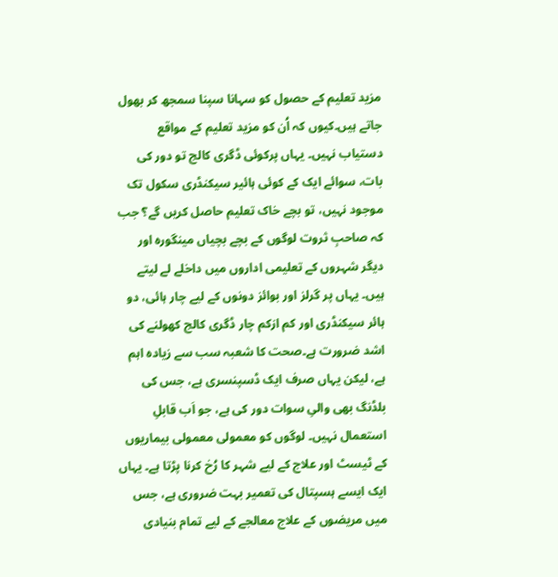مزید تعلیم کے حصول کو سہانا سپنا سمجھ کر بھول جاتے ہیں۔کیوں کہ اُن کو مزید تعلیم کے مواقع دستیاب نہیں۔ یہاں پرکوئی ڈگری کالج تو دور کی بات، سوائے ایک کے کوئی ہائیر سیکنڈری سکول تک موجود نہیں، تو بچے خاک تعلیم حاصل کریں گے؟ جب کہ صاحبِ ثروت لوگوں کے بچے بچیاں مینگورہ اور دیگر شہروں کے تعلیمی اداروں میں داخلے لے لیتے ہیں۔ یہاں پر گرلز اور بوائز دونوں کے لیے چار ہائی، دو ہائر سیکنڈری اور کم ازکم چار ڈگری کالج کھولنے کی اشد ضرورت ہے۔صحت کا شعبہ سب سے زیادہ اہم ہے، لیکن یہاں صرف ایک ڈسپنسری ہے، جس کی بلڈنگ بھی والیِ سوات دور کی ہے، جو اَب قابلِ استعمال نہیں۔ لوگوں کو معمولی معمولی بیماریوں کے ٹیسٹ اور علاج کے لیے شہر کا رُخ کرنا پڑتا ہے۔ یہاں ایک ایسے ہسپتال کی تعمیر بہت ضروری ہے، جس میں مریضوں کے علاج معالجے کے لیے تمام بنیادی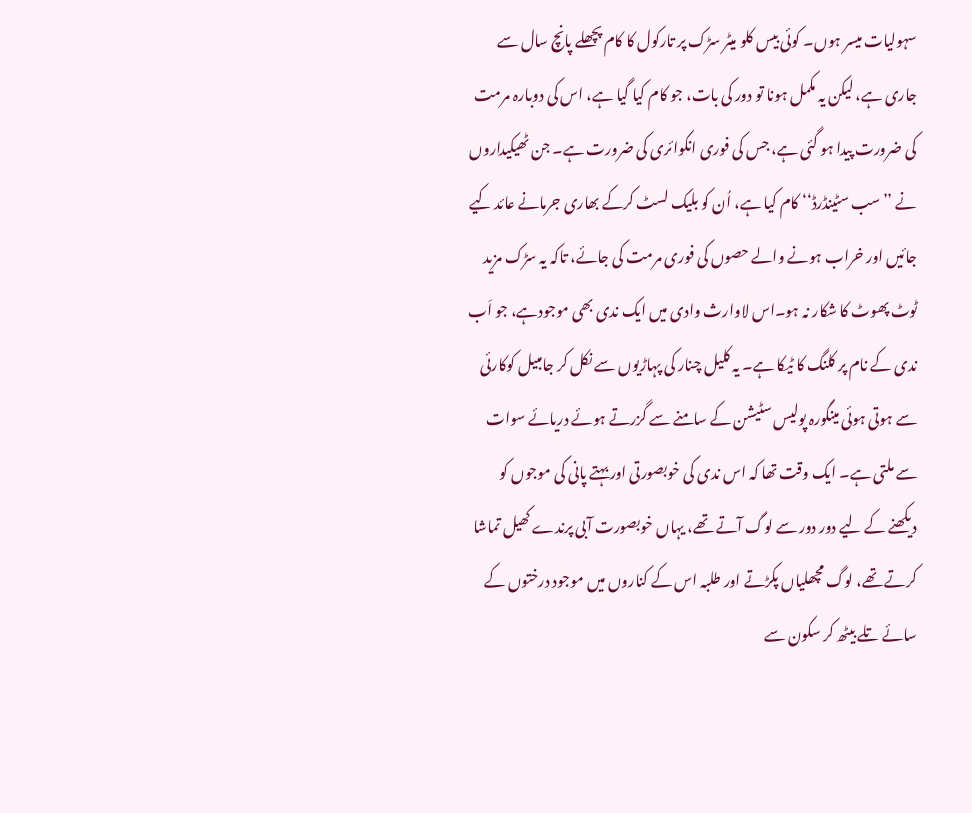سہولیات میسر ہوں۔ کوئی بیس کلو میٹر سڑک پر تارکول کا کام پچھلے پانچ سال سے جاری ہے، لیکن یہ مکمل ہونا تو دور کی بات، جو کام کیا گیا ہے، اس کی دوبارہ مرمت کی ضرورت پیدا ہو گئی ہے، جس کی فوری انکوائری کی ضرورت ہے۔ جن ٹھیکیداروں نے ’’سب سٹینڈرڈ‘‘ کام کیا ہے، اُن کو بلیک لسٹ کرکے بھاری جرمانے عائد کیے جائیں اور خراب ہونے والے حصوں کی فوری مرمت کی جائے، تاکہ یہ سڑک مزید ٹوٹ پھوٹ کا شکار نہ ہو۔اس لاوارث وادی میں ایک ندی بھی موجودہے، جو اَب ندی کے نام پر کلنگ کا ٹیکا ہے۔ یہ کلیل چنار کی پہاڑیوں سے نکل کر جامبیل کوکارئی سے ہوتی ہوئی مینگورہ پولیس سٹیشن کے سامنے سے گزرتے ہوئے دریائے سوات سے ملتی ہے۔ ایک وقت تھا کہ اس ندی کی خوبصورتی اور بہتے پانی کی موجوں کو دیکھنے کے لیے دور دور سے لوگ آتے تھے، یہاں خوبصورت آبی پرندے کھیل تماشا کرتے تھے، لوگ مچھلیاں پکڑتے اور طلبہ اس کے کناروں میں موجود درختوں کے سائے تلے بیٹھ کر سکون سے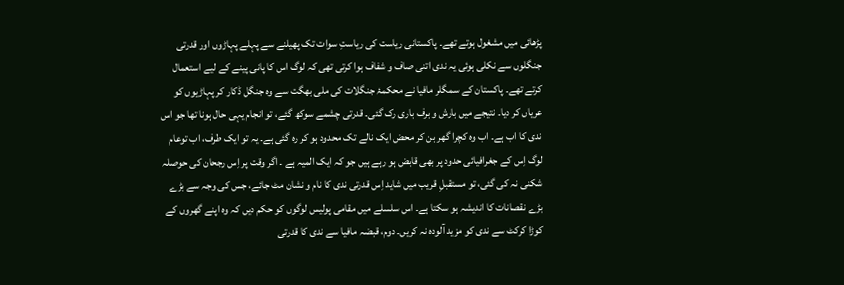پڑھائی میں مشغول ہوتے تھے۔ پاکستانی ریاست کی ریاستِ سوات تک پھیلنے سے پہلے پہاڑوں اور قدرتی جنگلوں سے نکلی ہوئی یہ ندی اتنی صاف و شفاف ہوا کرتی تھی کہ لوگ اس کا پانی پینے کے لیے استعمال کرتے تھے۔ پاکستان کے سمگلر مافیا نے محکمۂ جنگلات کی ملی بھگت سے وہ جنگل ڈکار کر پہاڑیوں کو عریاں کر دیا۔ نتیجے میں بارش و برف باری رک گئی۔ قدرتی چشمے سوکھ گئے، تو انجام یہی حال ہونا تھا جو اس ندی کا اب ہے۔ اب وہ کچرا گھر بن کر محض ایک نالے تک محدود ہو کر رہ گئی ہے۔ یہ تو ایک طرف، اب توعام لوگ اِس کے جغرافیائی حدود پر بھی قابض ہو رہے ہیں جو کہ ایک المیہ ہے ۔ اگر وقت پر اِس رجحان کی حوصلہ شکنی نہ کی گئی، تو مستقبلِ قریب میں شاید اِس قدرتی ندی کا نام و نشان مٹ جائے، جس کی وجہ سے بڑے بڑے نقصانات کا اندیشہ ہو سکتا ہے۔ اس سلسلے میں مقامی پولیس لوگوں کو حکم دیں کہ وہ اپنے گھروں کے کوڑا کرکٹ سے ندی کو مزید آلودہ نہ کریں۔ دوم، قبضہ مافیا سے ندی کا قدرتی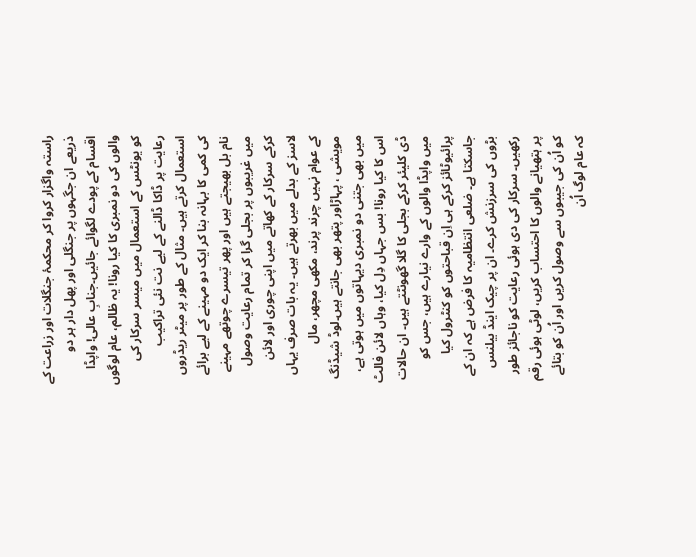راستہ واگزار کروا کر محکمۂ جنگلات اور زراعت کے ذریعے ان جگہوں پر جنگلی اور پھل دار ہر دو اقسام کے پودے لگوائے جائیں۔جنابِ عالی! واپڈا والوں کی دو نمبری کا کیا رونا! یہ ظالم، عام لوگوں کو یونٹس کے استعمال میں میسر سرکار کی رعایت پر ڈاکا ڈالنے کے لیے نت نئی تراکیب استعمال کرتے ہیں۔ مثال کے طور پر میٹر ریڈروں کی کمی کا بہانہ بنا کر ایک دو مہینے کے لیے برائے نام بل بھیجتے ہیں اور پھر تیسرے چوتھے مہینے میں غریبوں پر بجلی گرا کر تمام رعایت وصول کرکے سرکار کے کھاتے میں اپنی چوری اور لائن لاسز کے بدلے میں بھرتے ہیں۔ یہ بات صرف یہاں کے عوام نہیں چرند پرند، مکھی مچھر، مال مویشی ، پہاڑاور پتھر بھی جانتے ہیں۔لوڈ شیڈنگ میں بھی جتنی دو نمبری دیہاتوں میں ہوتی ہے، اس کا کیا رونا! بس جہاں دِل کیا، وہاں لائن فالٹ ڈی کلیئر کرکے بجلی کا گلا گھونٹتے ہیں۔ ان حالات میں واپڈا والوں کے وارے نیارے ہیں، جس کو پرائیوٹائز کرکے ہی اِن قباحتوں کو کنٹرول کیا جاسکتا ہے۔ ضلعی انتظامیہ کا فرض ہے کہ ان کے بڑوں کی سرزنش کرے۔ ان پر چیک اینڈ بیلنس رکھیں۔ سرکار کی دی ہوئی رعایت کو ناجائز طور پر ہتھیانے والوں کا احتساب کریں، لوٹی ہوئی رقم کو اُن کی جیبوں سے وصول کریں اور اُن کو بتائے کہ عام لوگ اُن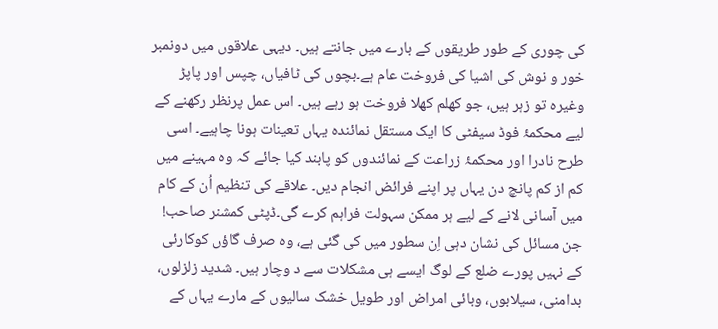کی چوری کے طور طریقوں کے بارے میں جانتے ہیں۔ دیہی علاقوں میں دونمبر خور و نوش کی اشیا کی فروخت عام ہے۔بچوں کی ٹافیاں، چپس اور پاپڑ وغیرہ تو زہر ہیں، جو کھلم کھلا فروخت ہو رہے ہیں۔ اس عمل پرنظر رکھنے کے لیے محکمۂ فوڈ سیفٹی کا ایک مستقل نمائندہ یہاں تعینات ہونا چاہیے۔ اسی طرح نادرا اور محکمۂ زراعت کے نمائندوں کو پابند کیا جائے کہ وہ مہینے میں کم از کم پانچ دن یہاں پر اپنے فرائض انجام دیں۔ علاقے کی تنظیم اُن کے کام میں آسانی لانے کے لیے ہر ممکن سہولت فراہم کرے گی۔ڈپٹی کمشنر صاحب! جن مسائل کی نشان دہی اِن سطور میں کی گئی ہے، وہ صرف گاؤں کوکارئی کے نہیں پورے ضلع کے لوگ ایسے ہی مشکلات سے د وچار ہیں۔ شدید زلزلوں، بدامنی، سیلابوں، وبائی امراض اور طویل خشک سالیوں کے مارے یہاں کے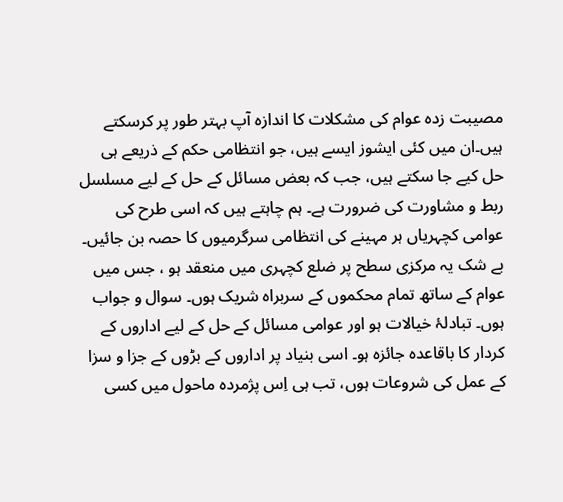مصیبت زدہ عوام کی مشکلات کا اندازہ آپ بہتر طور پر کرسکتے ہیں۔ان میں کئی ایشوز ایسے ہیں، جو انتظامی حکم کے ذریعے ہی حل کیے جا سکتے ہیں، جب کہ بعض مسائل کے حل کے لیے مسلسل ربط و مشاورت کی ضرورت ہے۔ ہم چاہتے ہیں کہ اسی طرح کی عوامی کچہریاں ہر مہینے کی انتظامی سرگرمیوں کا حصہ بن جائیں۔ بے شک یہ مرکزی سطح پر ضلع کچہری میں منعقد ہو ، جس میں عوام کے ساتھ تمام محکموں کے سربراہ شریک ہوں۔ سوال و جواب ہوں۔ تبادلۂ خیالات ہو اور عوامی مسائل کے حل کے لیے اداروں کے کردار کا باقاعدہ جائزہ ہو۔ اسی بنیاد پر اداروں کے بڑوں کے جزا و سزا کے عمل کی شروعات ہوں، تب ہی اِس پژمردہ ماحول میں کسی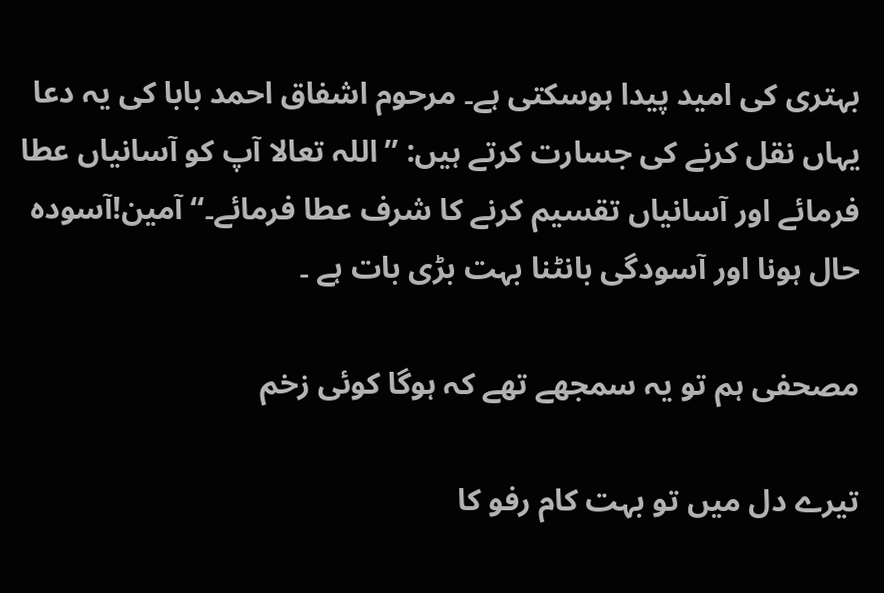بہتری کی امید پیدا ہوسکتی ہے۔ مرحوم اشفاق احمد بابا کی یہ دعا یہاں نقل کرنے کی جسارت کرتے ہیں: ’’اللہ تعالا آپ کو آسانیاں عطا فرمائے اور آسانیاں تقسیم کرنے کا شرف عطا فرمائے۔‘‘ آمین!آسودہ حال ہونا اور آسودگی بانٹنا بہت بڑی بات ہے ۔

مصحفی ہم تو یہ سمجھے تھے کہ ہوگا کوئی زخم

تیرے دل میں تو بہت کام رفو کا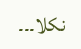نکلا۔۔۔